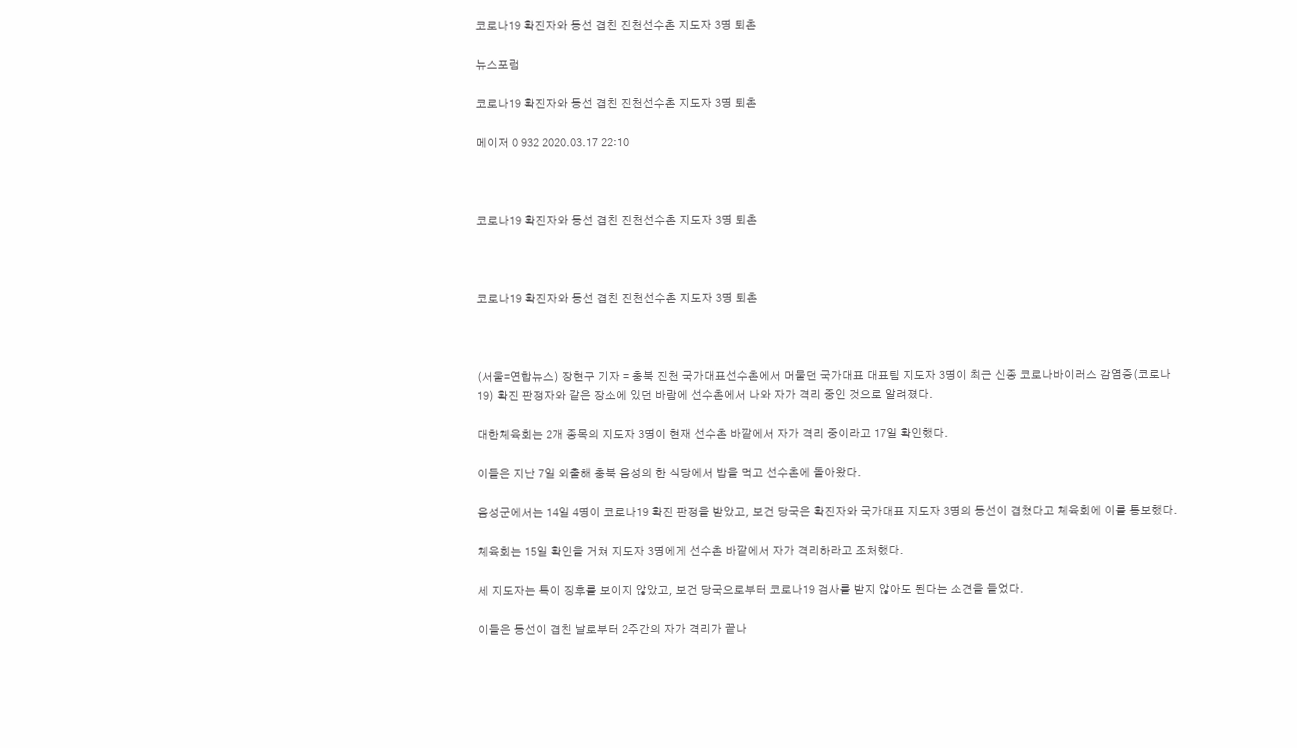코로나19 확진자와 동선 겹친 진천선수촌 지도자 3명 퇴촌

뉴스포럼

코로나19 확진자와 동선 겹친 진천선수촌 지도자 3명 퇴촌

메이저 0 932 2020.03.17 22:10



코로나19 확진자와 동선 겹친 진천선수촌 지도자 3명 퇴촌



코로나19 확진자와 동선 겹친 진천선수촌 지도자 3명 퇴촌



(서울=연합뉴스) 장현구 기자 = 충북 진천 국가대표선수촌에서 머물던 국가대표 대표팀 지도자 3명이 최근 신종 코로나바이러스 감염증(코로나19) 확진 판정자와 같은 장소에 있던 바람에 선수촌에서 나와 자가 격리 중인 것으로 알려졌다.

대한체육회는 2개 종목의 지도자 3명이 현재 선수촌 바깥에서 자가 격리 중이라고 17일 확인했다.

이들은 지난 7일 외출해 충북 음성의 한 식당에서 밥을 먹고 선수촌에 돌아왔다.

음성군에서는 14일 4명이 코로나19 확진 판정을 받았고, 보건 당국은 확진자와 국가대표 지도자 3명의 동선이 겹쳤다고 체육회에 이를 통보했다.

체육회는 15일 확인을 거쳐 지도자 3명에게 선수촌 바깥에서 자가 격리하라고 조처했다.

세 지도자는 특이 징후를 보이지 않았고, 보건 당국으로부터 코로나19 검사를 받지 않아도 된다는 소견을 들었다.

이들은 동선이 겹친 날로부터 2주간의 자가 격리가 끝나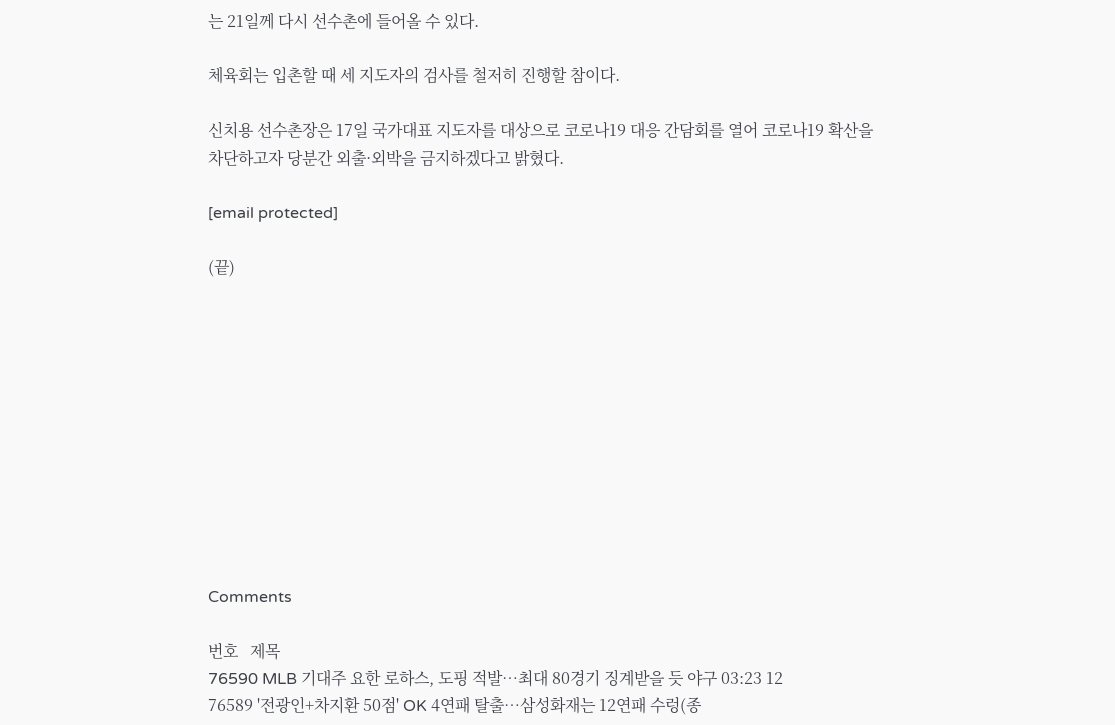는 21일께 다시 선수촌에 들어올 수 있다.

체육회는 입촌할 때 세 지도자의 검사를 철저히 진행할 참이다.

신치용 선수촌장은 17일 국가대표 지도자를 대상으로 코로나19 대응 간담회를 열어 코로나19 확산을 차단하고자 당분간 외출·외박을 금지하겠다고 밝혔다.

[email protected]

(끝)











Comments

번호   제목
76590 MLB 기대주 요한 로하스, 도핑 적발…최대 80경기 징계받을 듯 야구 03:23 12
76589 '전광인+차지환 50점' OK 4연패 탈출…삼성화재는 12연패 수렁(종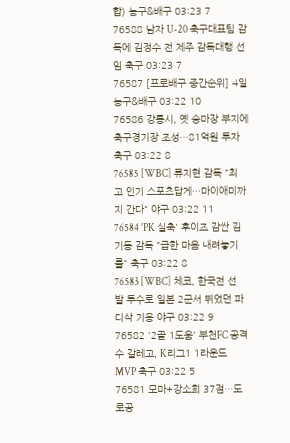합) 농구&배구 03:23 7
76588 남자 U-20 축구대표팀 감독에 김정수 전 제주 감독대행 선임 축구 03:23 7
76587 [프로배구 중간순위] 4일 농구&배구 03:22 10
76586 강릉시, 옛 승마장 부지에 축구경기장 조성…81억원 투자 축구 03:22 8
76585 [WBC] 류지현 감독 "최고 인기 스포츠답게…마이애미까지 간다" 야구 03:22 11
76584 'PK 실축' 후이즈 감싼 김기동 감독 "급한 마음 내려놓기를" 축구 03:22 8
76583 [WBC] 체코, 한국전 선발 투수로 일본 2군서 뛰었던 파디삭 기용 야구 03:22 9
76582 '2골 1도움' 부천FC 공격수 갈레고, K리그1 1라운드 MVP 축구 03:22 5
76581 모마+강소희 37점…도로공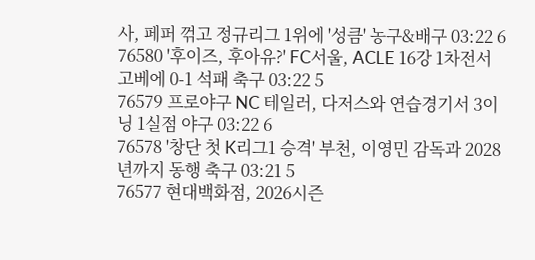사, 페퍼 꺾고 정규리그 1위에 '성큼' 농구&배구 03:22 6
76580 '후이즈, 후아유?' FC서울, ACLE 16강 1차전서 고베에 0-1 석패 축구 03:22 5
76579 프로야구 NC 테일러, 다저스와 연습경기서 3이닝 1실점 야구 03:22 6
76578 '창단 첫 K리그1 승격' 부천, 이영민 감독과 2028년까지 동행 축구 03:21 5
76577 현대백화점, 2026시즌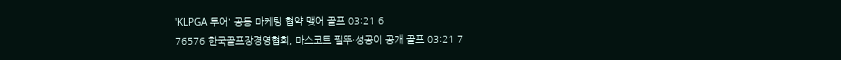'KLPGA 투어' 공동 마케팅 협약 맺어 골프 03:21 6
76576 한국골프장경영협회, 마스코트 필뚜·성공이 공개 골프 03:21 7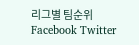리그별 팀순위
Facebook Twitter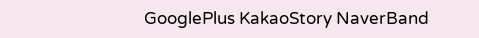GooglePlus KakaoStory NaverBand